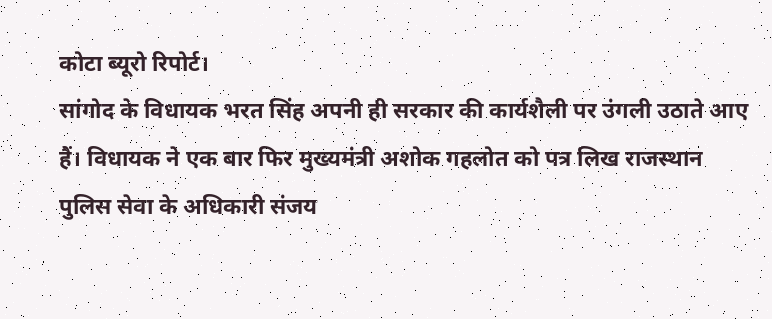कोटा ब्यूरो रिपोर्ट।
सांगोद के विधायक भरत सिंह अपनी ही सरकार की कार्यशैली पर उंगली उठाते आए हैं। विधायक ने एक बार फिर मुख्यमंत्री अशोक गहलोत को पत्र लिख राजस्थान पुलिस सेवा के अधिकारी संजय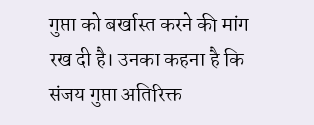गुप्ता को बर्खास्त करने की मांग रख दी है। उनका कहना है कि संजय गुप्ता अतिरिक्त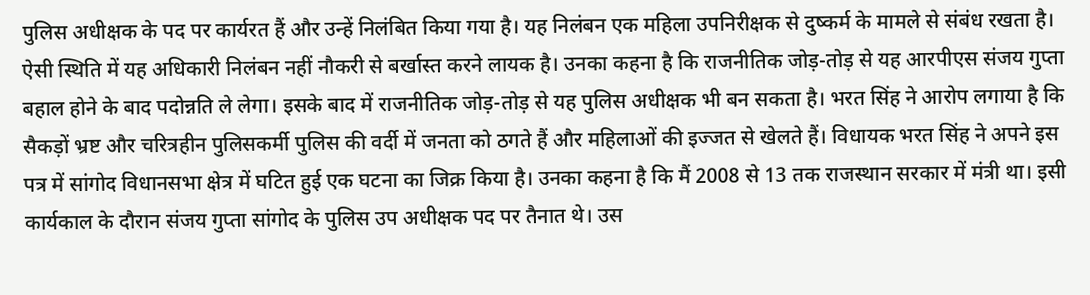पुलिस अधीक्षक के पद पर कार्यरत हैं और उन्हें निलंबित किया गया है। यह निलंबन एक महिला उपनिरीक्षक से दुष्कर्म के मामले से संबंध रखता है।
ऐसी स्थिति में यह अधिकारी निलंबन नहीं नौकरी से बर्खास्त करने लायक है। उनका कहना है कि राजनीतिक जोड़-तोड़ से यह आरपीएस संजय गुप्ता बहाल होने के बाद पदोन्नति ले लेगा। इसके बाद में राजनीतिक जोड़-तोड़ से यह पुलिस अधीक्षक भी बन सकता है। भरत सिंह ने आरोप लगाया है कि सैकड़ों भ्रष्ट और चरित्रहीन पुलिसकर्मी पुलिस की वर्दी में जनता को ठगते हैं और महिलाओं की इज्जत से खेलते हैं। विधायक भरत सिंह ने अपने इस पत्र में सांगोद विधानसभा क्षेत्र में घटित हुई एक घटना का जिक्र किया है। उनका कहना है कि मैं 2008 से 13 तक राजस्थान सरकार में मंत्री था। इसी कार्यकाल के दौरान संजय गुप्ता सांगोद के पुलिस उप अधीक्षक पद पर तैनात थे। उस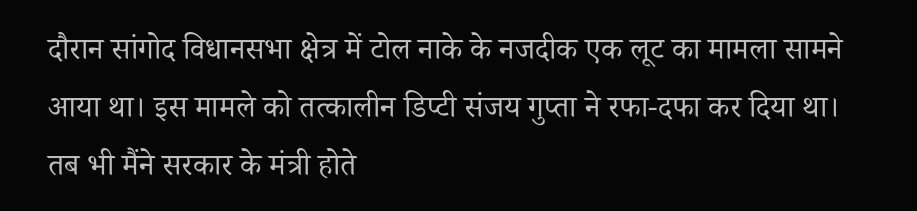दौरान सांगोद विधानसभा क्षेत्र में टोल नाके के नजदीक एक लूट का मामला सामने आया था। इस मामले को तत्कालीन डिप्टी संजय गुप्ता ने रफा-दफा कर दिया था। तब भी मैंने सरकार के मंत्री होते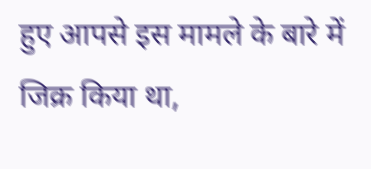हुए आपसे इस मामले के बारे में जिक्र किया था,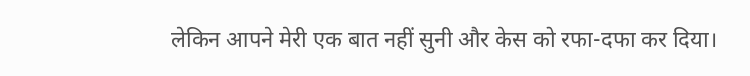लेकिन आपने मेरी एक बात नहीं सुनी और केस को रफा-दफा कर दिया।